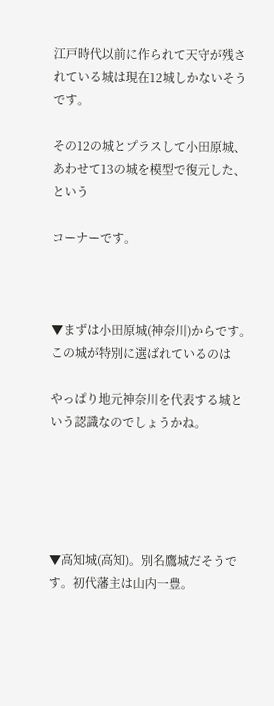江戸時代以前に作られて天守が残されている城は現在12城しかないそうです。

その12の城とプラスして小田原城、あわせて13の城を模型で復元した、という

コーナーです。



▼まずは小田原城(神奈川)からです。この城が特別に選ばれているのは

やっぱり地元神奈川を代表する城という認識なのでしょうかね。





▼高知城(高知)。別名鷹城だそうです。初代藩主は山内一豊。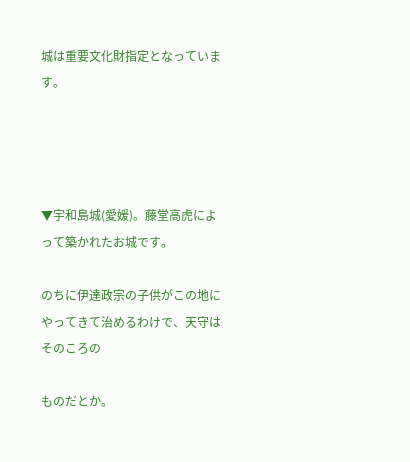城は重要文化財指定となっています。




▼宇和島城(愛媛)。藤堂高虎によって築かれたお城です。

のちに伊達政宗の子供がこの地にやってきて治めるわけで、天守はそのころの

ものだとか。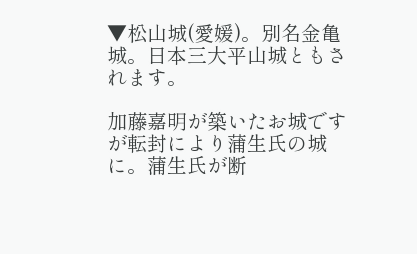▼松山城(愛媛)。別名金亀城。日本三大平山城ともされます。

加藤嘉明が築いたお城ですが転封により蒲生氏の城に。蒲生氏が断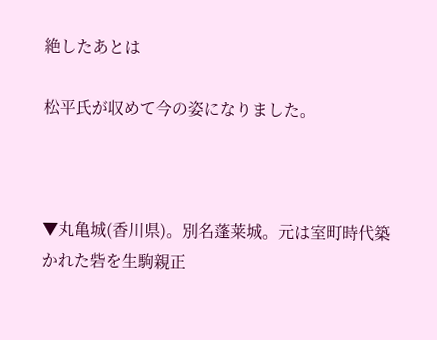絶したあとは

松平氏が収めて今の姿になりました。



▼丸亀城(香川県)。別名蓬莱城。元は室町時代築かれた砦を生駒親正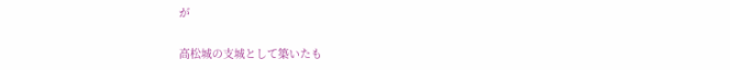が

高松城の支城として築いたも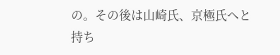の。その後は山崎氏、京極氏へと持ち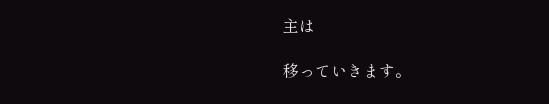主は

移っていきます。